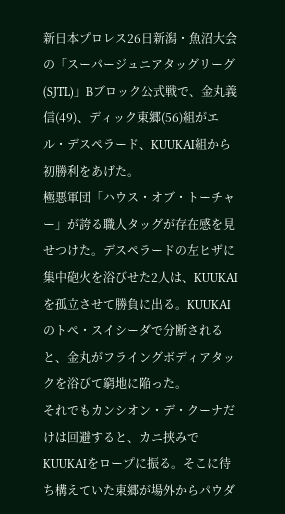新日本プロレス26日新潟・魚沼大会の「スーパージュニアタッグリーグ(SJTL)」Bブロック公式戦で、金丸義信(49)、ディック東郷(56)組がエル・デスペラード、KUUKAI組から初勝利をあげた。
極悪軍団「ハウス・オブ・トーチャー」が誇る職人タッグが存在感を見せつけた。デスペラードの左ヒザに集中砲火を浴びせた2人は、KUUKAIを孤立させて勝負に出る。KUUKAIのトぺ・スイシーダで分断されると、金丸がフライングボディアタックを浴びて窮地に陥った。
それでもカンシオン・デ・クーナだけは回避すると、カニ挟みでKUUKAIをロープに振る。そこに待ち構えていた東郷が場外からパウダ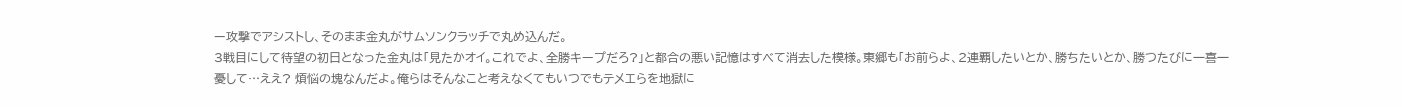ー攻撃でアシストし、そのまま金丸がサムソンクラッチで丸め込んだ。
3戦目にして待望の初日となった金丸は「見たかオイ。これでよ、全勝キープだろ?」と都合の悪い記憶はすべて消去した模様。東郷も「お前らよ、2連覇したいとか、勝ちたいとか、勝つたびに一喜一憂して…ええ? 煩悩の塊なんだよ。俺らはそんなこと考えなくてもいつでもテメエらを地獄に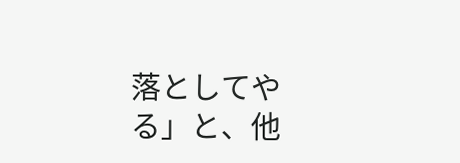落としてやる」と、他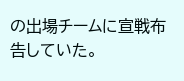の出場チームに宣戦布告していた。